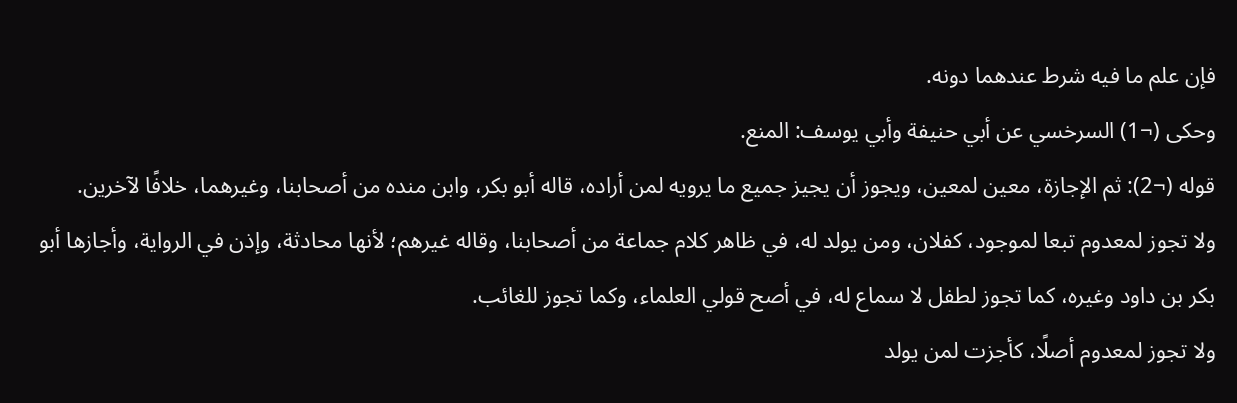فإن علم ما فيه شرط عندهما دونه.
وحكى (¬1) السرخسي عن أبي حنيفة وأبي يوسف: المنع.
قوله (¬2): ثم الإجازة، معين لمعين، ويجوز أن يجيز جميع ما يرويه لمن أراده، قاله أبو بكر، وابن منده من أصحابنا، وغيرهما، خلافًا لآخرين.
ولا تجوز لمعدوم تبعا لموجود، كفلان، ومن يولد له، في ظاهر كلام جماعة من أصحابنا، وقاله غيرهم؛ لأنها محادثة، وإذن في الرواية، وأجازها أبو بكر بن داود وغيره، كما تجوز لطفل لا سماع له، في أصح قولي العلماء، وكما تجوز للغائب.
ولا تجوز لمعدوم أصلًا، كأجزت لمن يولد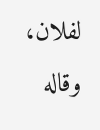لفلان، وقاله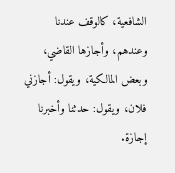الشافعية، كالوقف عندنا وعندهم، وأجازها القاضي، وبعض المالكية، ويقول: أجازني فلان، ويقول: حدثنا وأخبرنا إجازة.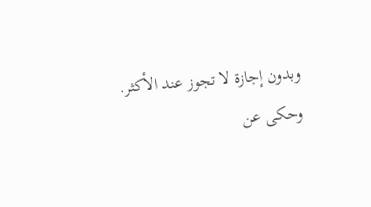وبدون إجازة لا تجوز عند الأكثر.
وحكى عن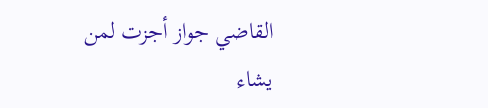القاضي جواز أجزت لمن يشاء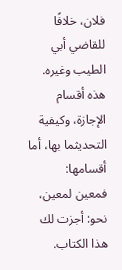فلان، خلافًا للقاضي أبي الطيب وغيره.
هذه أقسام الإجازة، وكيفية التحديثما بها، أما أقسامها:
فمعين لمعين، نحو: أجزت لك هذا الكتاب.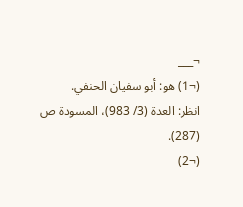¬___
(¬1) هو: أبو سفيان الحنفي.
انظر: العدة (3/ 983)، المسودة ص (287).
(¬2)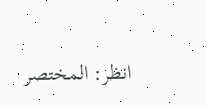انظر: المختصر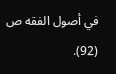في أصول الفقه ص (92).